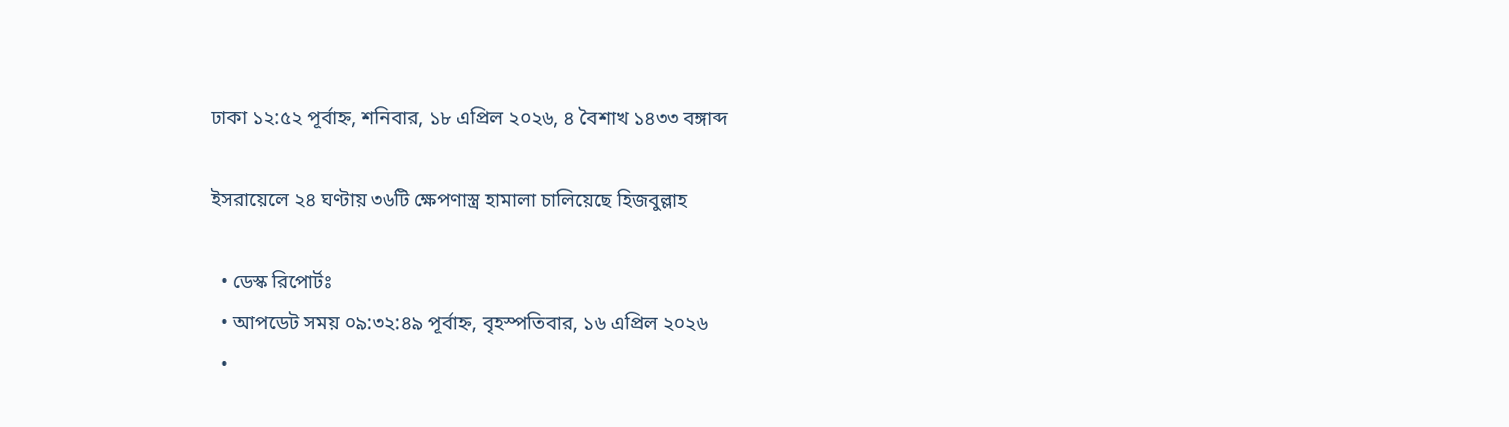ঢাকা ১২:৫২ পূর্বাহ্ন, শনিবার, ১৮ এপ্রিল ২০২৬, ৪ বৈশাখ ১৪৩৩ বঙ্গাব্দ

ইসরায়েলে ২৪ ঘণ্টায় ৩৬টি ক্ষেপণাস্ত্র হামালা চালিয়েছে হিজবুল্লাহ

  • ডেস্ক রিপোর্টঃ
  • আপডেট সময় ০৯:৩২:৪৯ পূর্বাহ্ন, বৃহস্পতিবার, ১৬ এপ্রিল ২০২৬
  •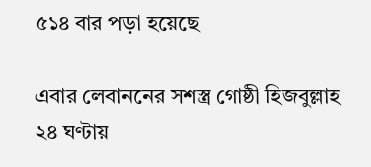৫১৪ বার পড়া হয়েছে

এবার লেবাননের সশস্ত্র গোষ্ঠী হিজবুল্লাহ ২৪ ঘণ্টায়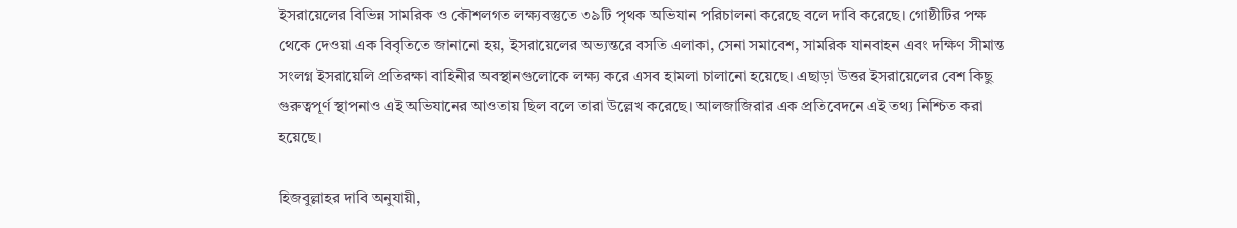ইসরায়েলের বিভিন্ন সামরিক ও কৌশলগত লক্ষ্যবস্তুতে ৩৯টি পৃথক অভিযান পরিচালনা করেছে বলে দাবি করেছে। গোষ্ঠীটির পক্ষ থেকে দেওয়া এক বিবৃতিতে জানানো হয়, ইসরায়েলের অভ্যন্তরে বসতি এলাকা, সেনা সমাবেশ, সামরিক যানবাহন এবং দক্ষিণ সীমান্ত সংলগ্ন ইসরায়েলি প্রতিরক্ষা বাহিনীর অবস্থানগুলোকে লক্ষ্য করে এসব হামলা চালানো হয়েছে। এছাড়া উত্তর ইসরায়েলের বেশ কিছু গুরুত্বপূর্ণ স্থাপনাও এই অভিযানের আওতায় ছিল বলে তারা উল্লেখ করেছে। আলজাজিরার এক প্রতিবেদনে এই তথ্য নিশ্চিত করা হয়েছে।

হিজবুল্লাহর দাবি অনুযায়ী,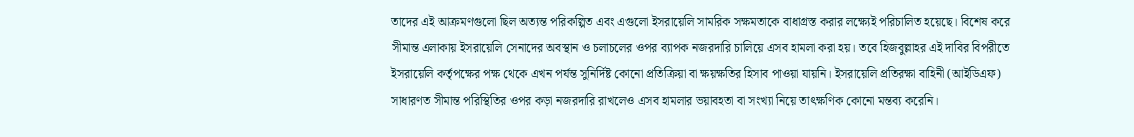তাদের এই আক্রমণগুলো ছিল অত্যন্ত পরিকল্পিত এবং এগুলো ইসরায়েলি সামরিক সক্ষমতাকে বাধাগ্রস্ত করার লক্ষ্যেই পরিচালিত হয়েছে। বিশেষ করে সীমান্ত এলাকায় ইসরায়েলি সেনাদের অবস্থান ও চলাচলের ওপর ব্যাপক নজরদারি চালিয়ে এসব হামলা করা হয়। তবে হিজবুল্লাহর এই দাবির বিপরীতে ইসরায়েলি কর্তৃপক্ষের পক্ষ থেকে এখন পর্যন্ত সুনির্দিষ্ট কোনো প্রতিক্রিয়া বা ক্ষয়ক্ষতির হিসাব পাওয়া যায়নি। ইসরায়েলি প্রতিরক্ষা বাহিনী (আইডিএফ) সাধারণত সীমান্ত পরিস্থিতির ওপর কড়া নজরদারি রাখলেও এসব হামলার ভয়াবহতা বা সংখ্যা নিয়ে তাৎক্ষণিক কোনো মন্তব্য করেনি।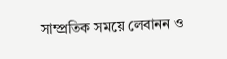সাম্প্রতিক সময়ে লেবানন ও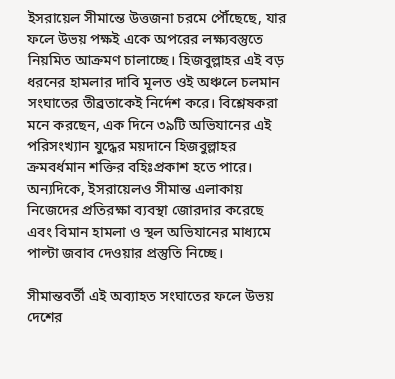ইসরায়েল সীমান্তে উত্তজনা চরমে পৌঁছেছে, যার ফলে উভয় পক্ষই একে অপরের লক্ষ্যবস্তুতে নিয়মিত আক্রমণ চালাচ্ছে। হিজবুল্লাহর এই বড় ধরনের হামলার দাবি মূলত ওই অঞ্চলে চলমান সংঘাতের তীব্রতাকেই নির্দেশ করে। বিশ্লেষকরা মনে করছেন, এক দিনে ৩৯টি অভিযানের এই পরিসংখ্যান যুদ্ধের ময়দানে হিজবুল্লাহর ক্রমবর্ধমান শক্তির বহিঃপ্রকাশ হতে পারে। অন্যদিকে, ইসরায়েলও সীমান্ত এলাকায় নিজেদের প্রতিরক্ষা ব্যবস্থা জোরদার করেছে এবং বিমান হামলা ও স্থল অভিযানের মাধ্যমে পাল্টা জবাব দেওয়ার প্রস্তুতি নিচ্ছে।

সীমান্তবর্তী এই অব্যাহত সংঘাতের ফলে উভয় দেশের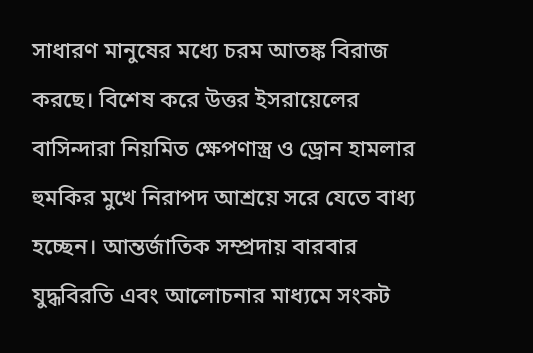সাধারণ মানুষের মধ্যে চরম আতঙ্ক বিরাজ করছে। বিশেষ করে উত্তর ইসরায়েলের বাসিন্দারা নিয়মিত ক্ষেপণাস্ত্র ও ড্রোন হামলার হুমকির মুখে নিরাপদ আশ্রয়ে সরে যেতে বাধ্য হচ্ছেন। আন্তর্জাতিক সম্প্রদায় বারবার যুদ্ধবিরতি এবং আলোচনার মাধ্যমে সংকট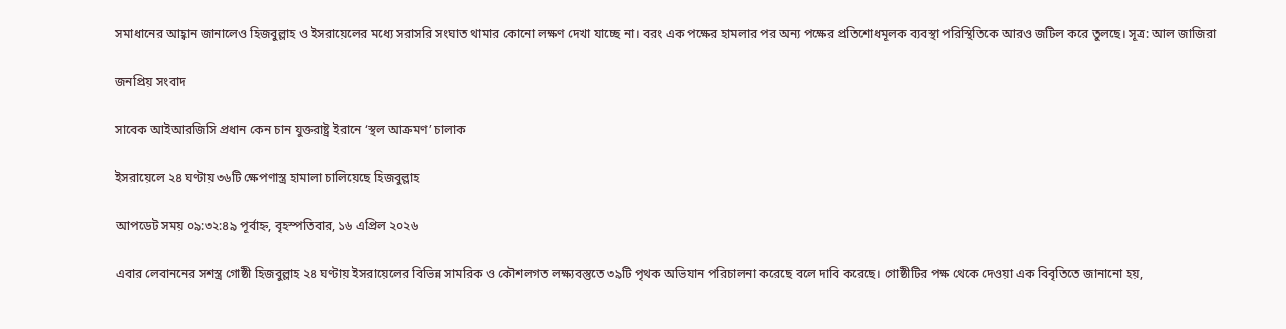সমাধানের আহ্বান জানালেও হিজবুল্লাহ ও ইসরায়েলের মধ্যে সরাসরি সংঘাত থামার কোনো লক্ষণ দেখা যাচ্ছে না। বরং এক পক্ষের হামলার পর অন্য পক্ষের প্রতিশোধমূলক ব্যবস্থা পরিস্থিতিকে আরও জটিল করে তুলছে। সূত্র: আল জাজিরা

জনপ্রিয় সংবাদ

সাবেক আইআরজিসি প্রধান কেন চান যুক্তরাষ্ট্র ইরানে ‘স্থল আক্রমণ’ চালাক

ইসরায়েলে ২৪ ঘণ্টায় ৩৬টি ক্ষেপণাস্ত্র হামালা চালিয়েছে হিজবুল্লাহ

আপডেট সময় ০৯:৩২:৪৯ পূর্বাহ্ন, বৃহস্পতিবার, ১৬ এপ্রিল ২০২৬

এবার লেবাননের সশস্ত্র গোষ্ঠী হিজবুল্লাহ ২৪ ঘণ্টায় ইসরায়েলের বিভিন্ন সামরিক ও কৌশলগত লক্ষ্যবস্তুতে ৩৯টি পৃথক অভিযান পরিচালনা করেছে বলে দাবি করেছে। গোষ্ঠীটির পক্ষ থেকে দেওয়া এক বিবৃতিতে জানানো হয়,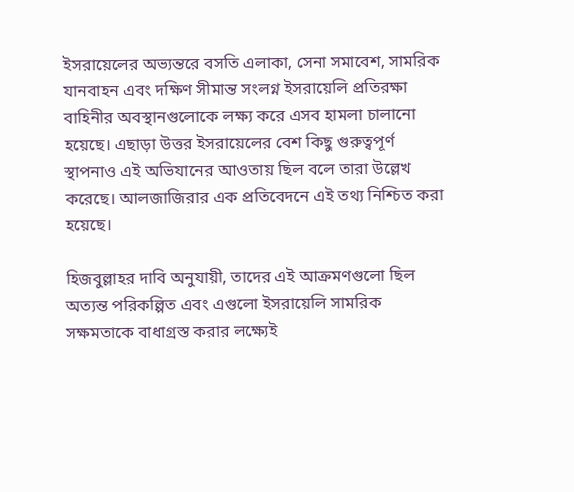ইসরায়েলের অভ্যন্তরে বসতি এলাকা, সেনা সমাবেশ, সামরিক যানবাহন এবং দক্ষিণ সীমান্ত সংলগ্ন ইসরায়েলি প্রতিরক্ষা বাহিনীর অবস্থানগুলোকে লক্ষ্য করে এসব হামলা চালানো হয়েছে। এছাড়া উত্তর ইসরায়েলের বেশ কিছু গুরুত্বপূর্ণ স্থাপনাও এই অভিযানের আওতায় ছিল বলে তারা উল্লেখ করেছে। আলজাজিরার এক প্রতিবেদনে এই তথ্য নিশ্চিত করা হয়েছে।

হিজবুল্লাহর দাবি অনুযায়ী, তাদের এই আক্রমণগুলো ছিল অত্যন্ত পরিকল্পিত এবং এগুলো ইসরায়েলি সামরিক সক্ষমতাকে বাধাগ্রস্ত করার লক্ষ্যেই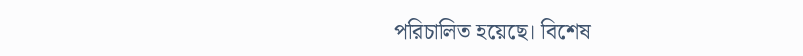পরিচালিত হয়েছে। বিশেষ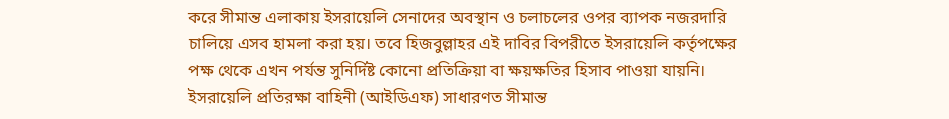করে সীমান্ত এলাকায় ইসরায়েলি সেনাদের অবস্থান ও চলাচলের ওপর ব্যাপক নজরদারি চালিয়ে এসব হামলা করা হয়। তবে হিজবুল্লাহর এই দাবির বিপরীতে ইসরায়েলি কর্তৃপক্ষের পক্ষ থেকে এখন পর্যন্ত সুনির্দিষ্ট কোনো প্রতিক্রিয়া বা ক্ষয়ক্ষতির হিসাব পাওয়া যায়নি। ইসরায়েলি প্রতিরক্ষা বাহিনী (আইডিএফ) সাধারণত সীমান্ত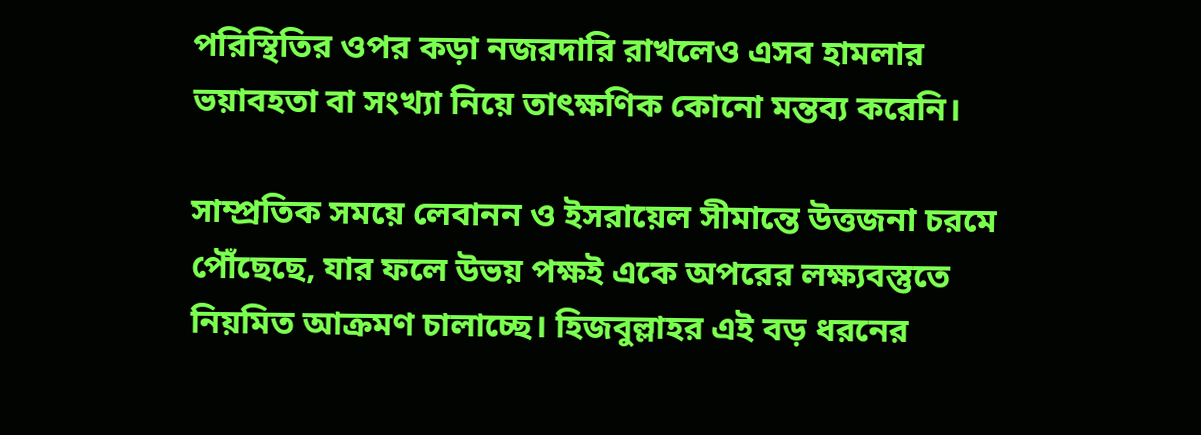পরিস্থিতির ওপর কড়া নজরদারি রাখলেও এসব হামলার ভয়াবহতা বা সংখ্যা নিয়ে তাৎক্ষণিক কোনো মন্তব্য করেনি।

সাম্প্রতিক সময়ে লেবানন ও ইসরায়েল সীমান্তে উত্তজনা চরমে পৌঁছেছে, যার ফলে উভয় পক্ষই একে অপরের লক্ষ্যবস্তুতে নিয়মিত আক্রমণ চালাচ্ছে। হিজবুল্লাহর এই বড় ধরনের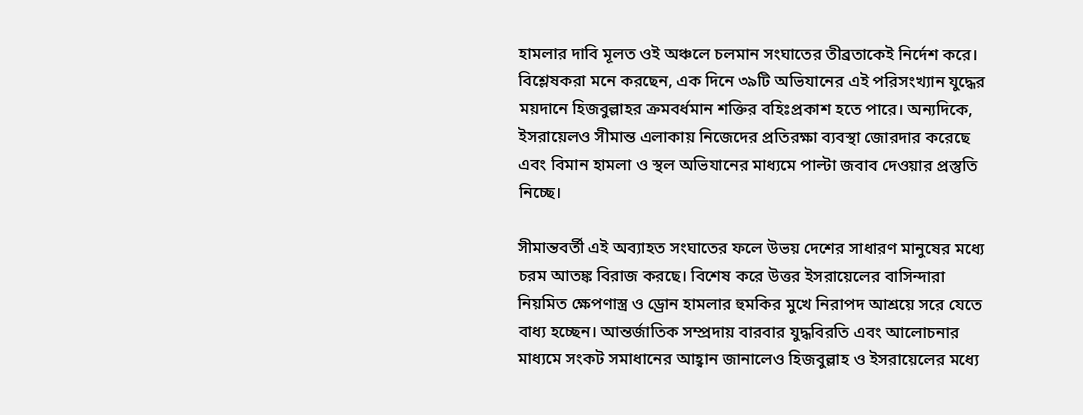হামলার দাবি মূলত ওই অঞ্চলে চলমান সংঘাতের তীব্রতাকেই নির্দেশ করে। বিশ্লেষকরা মনে করছেন, এক দিনে ৩৯টি অভিযানের এই পরিসংখ্যান যুদ্ধের ময়দানে হিজবুল্লাহর ক্রমবর্ধমান শক্তির বহিঃপ্রকাশ হতে পারে। অন্যদিকে, ইসরায়েলও সীমান্ত এলাকায় নিজেদের প্রতিরক্ষা ব্যবস্থা জোরদার করেছে এবং বিমান হামলা ও স্থল অভিযানের মাধ্যমে পাল্টা জবাব দেওয়ার প্রস্তুতি নিচ্ছে।

সীমান্তবর্তী এই অব্যাহত সংঘাতের ফলে উভয় দেশের সাধারণ মানুষের মধ্যে চরম আতঙ্ক বিরাজ করছে। বিশেষ করে উত্তর ইসরায়েলের বাসিন্দারা নিয়মিত ক্ষেপণাস্ত্র ও ড্রোন হামলার হুমকির মুখে নিরাপদ আশ্রয়ে সরে যেতে বাধ্য হচ্ছেন। আন্তর্জাতিক সম্প্রদায় বারবার যুদ্ধবিরতি এবং আলোচনার মাধ্যমে সংকট সমাধানের আহ্বান জানালেও হিজবুল্লাহ ও ইসরায়েলের মধ্যে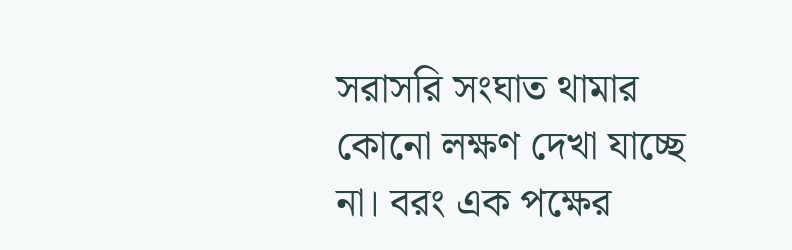সরাসরি সংঘাত থামার কোনো লক্ষণ দেখা যাচ্ছে না। বরং এক পক্ষের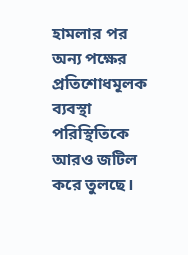হামলার পর অন্য পক্ষের প্রতিশোধমূলক ব্যবস্থা পরিস্থিতিকে আরও জটিল করে তুলছে।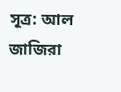সূত্র: আল জাজিরা